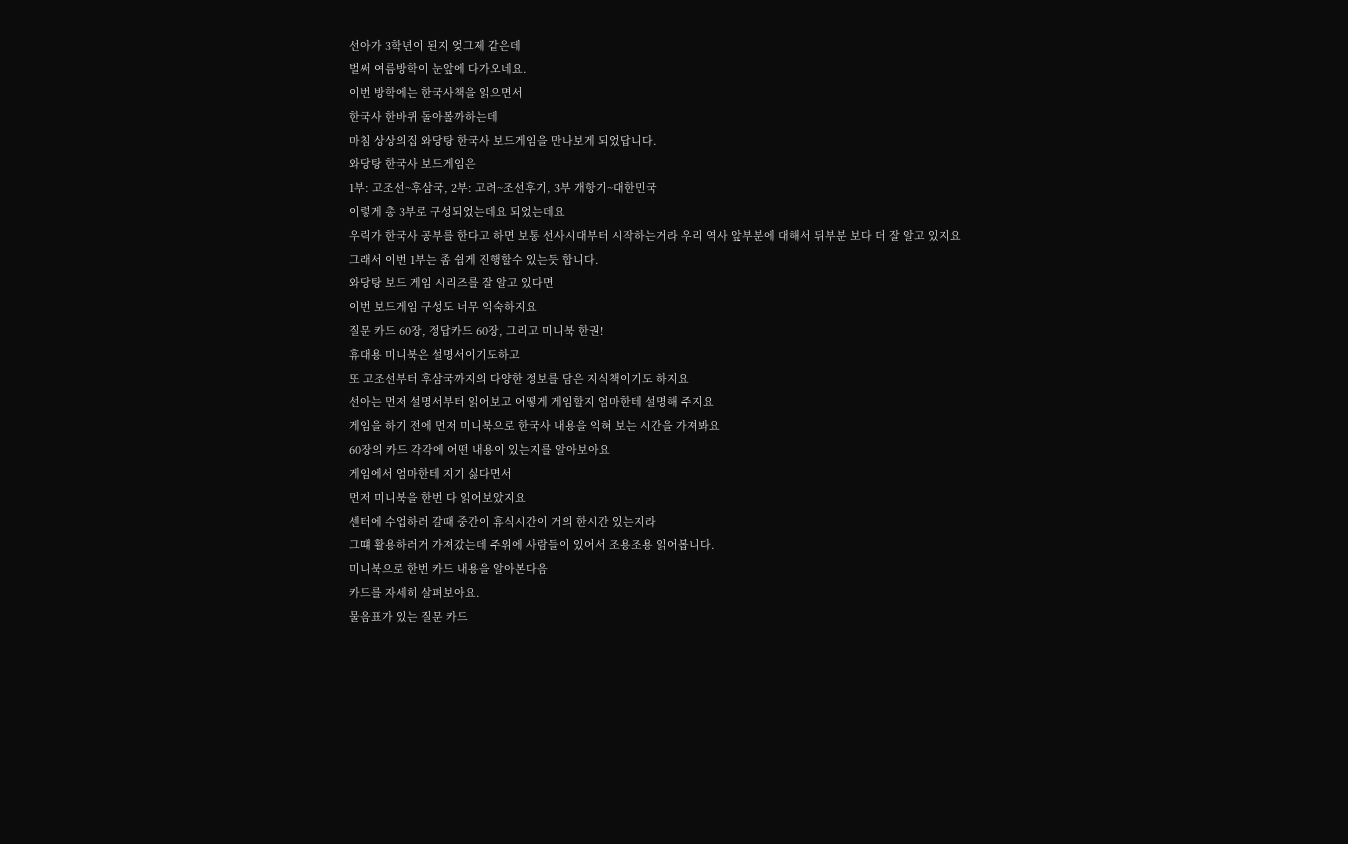선아가 3학년이 된지 엊그제 같은데
벌써 여름방학이 눈앞에 다가오네요.
이번 방학에는 한국사책을 읽으면서
한국사 한바퀴 돌아볼까하는데
마침 상상의집 와당탕 한국사 보드게임을 만나보게 되었답니다.
와당탕 한국사 보드게임은
1부: 고조선~후삼국, 2부: 고려~조선후기, 3부 개항기~대한민국
이렇게 총 3부로 구성되었는데요 되었는데요
우릭가 한국사 공부를 한다고 하면 보통 선사시대부터 시작하는거라 우리 역사 앞부분에 대해서 뒤부분 보다 더 잘 알고 있지요
그래서 이번 1부는 좀 쉽게 진행할수 있는듯 합니다.
와당탕 보드 게임 시리즈를 잘 알고 있다면
이번 보드게임 구성도 너무 익숙하지요
질문 카드 60장, 정답카드 60장, 그리고 미니북 한권!
휴대용 미니북은 설명서이기도하고
또 고조선부터 후삼국까지의 다양한 정보를 담은 지식책이기도 하지요
선아는 먼저 설명서부터 읽어보고 어떻게 게임할지 엄마한테 설명해 주지요
게임을 하기 전에 먼저 미니북으로 한국사 내용을 익혀 보는 시간을 가져봐요
60장의 카드 각각에 어떤 내용이 있는지를 알아보아요
게임에서 엄마한테 지기 싫다면서
먼저 미니북을 한번 다 읽어보았지요
센터에 수업하러 갈때 중간이 휴식시간이 거의 한시간 있는지라
그떄 활용하러거 가져갔는데 주위에 사람들이 있어서 조용조용 읽어봅니다.
미니북으로 한번 카드 내용을 알아본다음
카드를 자세히 살펴보아요.
물음표가 있는 질문 카드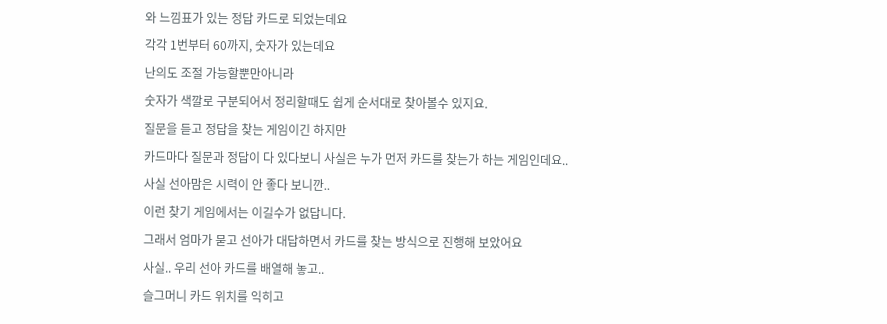와 느낌표가 있는 정답 카드로 되었는데요
각각 1번부터 60까지, 숫자가 있는데요
난의도 조절 가능할뿐만아니라
숫자가 색깔로 구분되어서 정리할때도 쉽게 순서대로 찾아볼수 있지요.
질문을 듣고 정답을 찾는 게임이긴 하지만
카드마다 질문과 정답이 다 있다보니 사실은 누가 먼저 카드를 찾는가 하는 게임인데요..
사실 선아맘은 시력이 안 좋다 보니깐..
이런 찾기 게임에서는 이길수가 없답니다.
그래서 엄마가 묻고 선아가 대답하면서 카드를 찾는 방식으로 진행해 보았어요
사실.. 우리 선아 카드를 배열해 놓고..
슬그머니 카드 위치를 익히고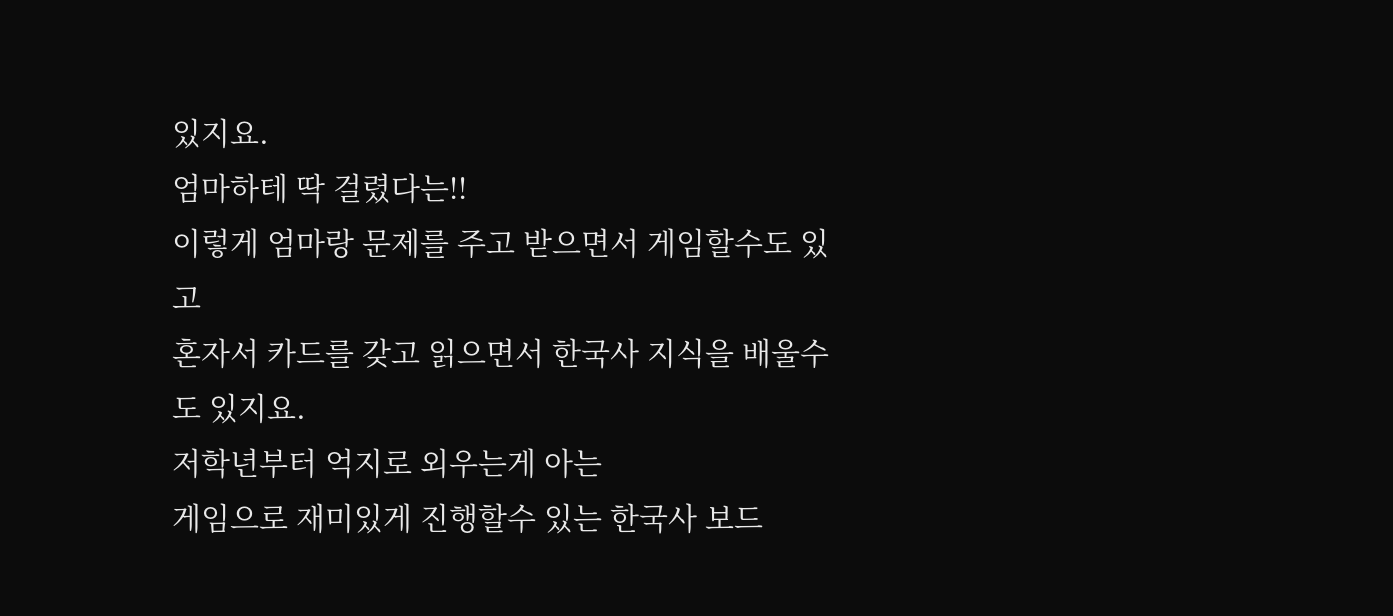있지요.
엄마하테 딱 걸렸다는!!
이렇게 엄마랑 문제를 주고 받으면서 게임할수도 있고
혼자서 카드를 갖고 읽으면서 한국사 지식을 배울수도 있지요.
저학년부터 억지로 외우는게 아는
게임으로 재미있게 진행할수 있는 한국사 보드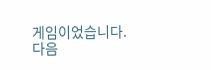게임이었습니다.
다음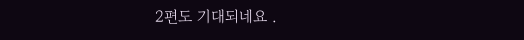2편도 기대되네요 .